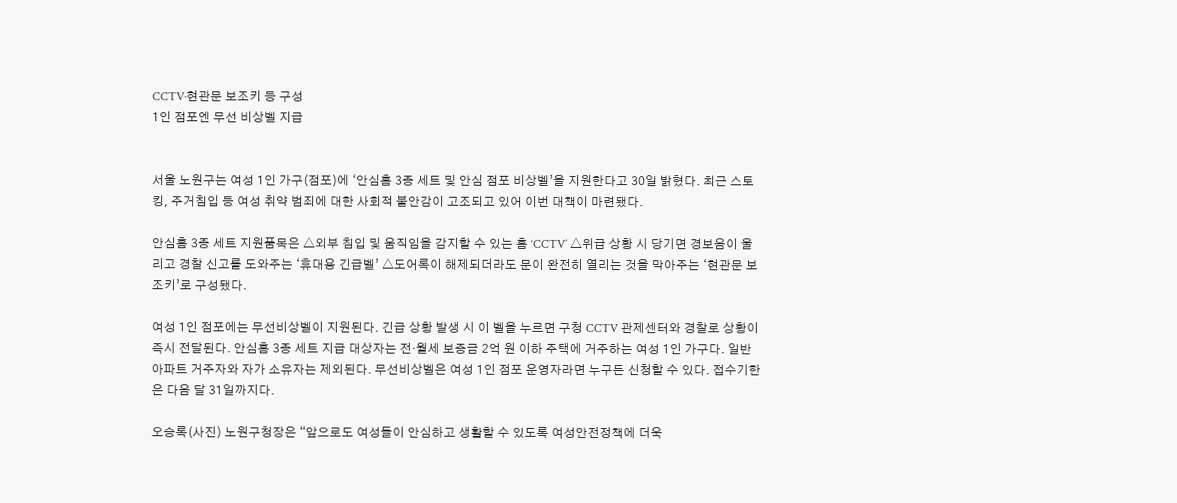CCTV·현관문 보조키 등 구성
1인 점포엔 무선 비상벨 지급


서울 노원구는 여성 1인 가구(점포)에 ‘안심홈 3종 세트 및 안심 점포 비상벨’을 지원한다고 30일 밝혔다. 최근 스토킹, 주거침입 등 여성 취약 범죄에 대한 사회적 불안감이 고조되고 있어 이번 대책이 마련됐다.

안심홈 3종 세트 지원품목은 △외부 침입 및 움직임을 감지할 수 있는 홈 ‘CCTV’ △위급 상황 시 당기면 경보음이 울리고 경찰 신고를 도와주는 ‘휴대용 긴급벨’ △도어록이 해제되더라도 문이 완전히 열리는 것을 막아주는 ‘현관문 보조키’로 구성됐다.

여성 1인 점포에는 무선비상벨이 지원된다. 긴급 상황 발생 시 이 벨을 누르면 구청 CCTV 관제센터와 경찰로 상황이 즉시 전달된다. 안심홈 3종 세트 지급 대상자는 전·월세 보증금 2억 원 이하 주택에 거주하는 여성 1인 가구다. 일반 아파트 거주자와 자가 소유자는 제외된다. 무선비상벨은 여성 1인 점포 운영자라면 누구든 신청할 수 있다. 접수기한은 다음 달 31일까지다.

오승록(사진) 노원구청장은 “앞으로도 여성들이 안심하고 생활할 수 있도록 여성안전정책에 더욱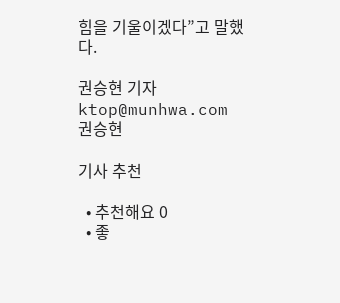힘을 기울이겠다”고 말했다.

권승현 기자 ktop@munhwa.com
권승현

기사 추천

  • 추천해요 0
  • 좋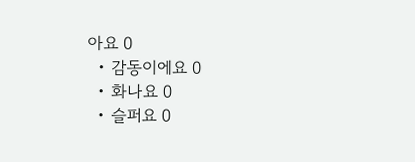아요 0
  • 감동이에요 0
  • 화나요 0
  • 슬퍼요 0